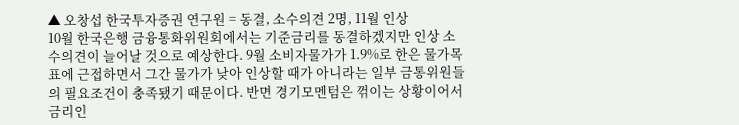▲ 오창섭 한국투자증권 연구원 = 동결, 소수의견 2명, 11월 인상
10월 한국은행 금융통화위원회에서는 기준금리를 동결하겠지만 인상 소수의견이 늘어날 것으로 예상한다. 9월 소비자물가가 1.9%로 한은 물가목표에 근접하면서 그간 물가가 낮아 인상할 때가 아니라는 일부 금통위원들의 필요조건이 충족됐기 때문이다. 반면 경기모멘텀은 꺾이는 상황이어서 금리인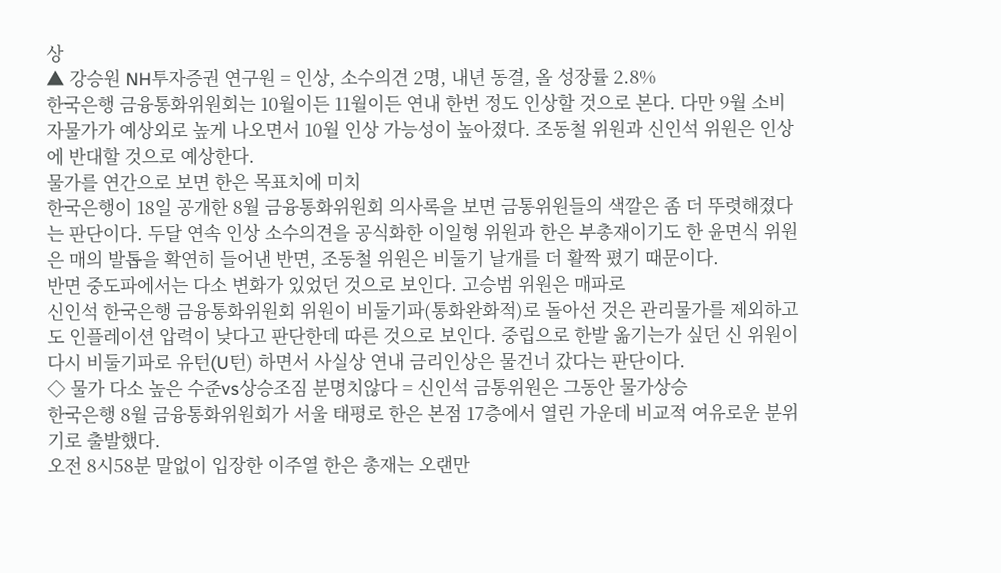상
▲ 강승원 NH투자증권 연구원 = 인상, 소수의견 2명, 내년 동결, 올 성장률 2.8%
한국은행 금융통화위원회는 10월이든 11월이든 연내 한번 정도 인상할 것으로 본다. 다만 9월 소비자물가가 예상외로 높게 나오면서 10월 인상 가능성이 높아졌다. 조동철 위원과 신인석 위원은 인상에 반대할 것으로 예상한다.
물가를 연간으로 보면 한은 목표치에 미치
한국은행이 18일 공개한 8월 금융통화위원회 의사록을 보면 금통위원들의 색깔은 좀 더 뚜렷해졌다는 판단이다. 두달 연속 인상 소수의견을 공식화한 이일형 위원과 한은 부총재이기도 한 윤면식 위원은 매의 발톱을 확연히 들어낸 반면, 조동철 위원은 비둘기 날개를 더 활짝 폈기 때문이다.
반면 중도파에서는 다소 변화가 있었던 것으로 보인다. 고승범 위원은 매파로
신인석 한국은행 금융통화위원회 위원이 비둘기파(통화완화적)로 돌아선 것은 관리물가를 제외하고도 인플레이션 압력이 낮다고 판단한데 따른 것으로 보인다. 중립으로 한발 옮기는가 싶던 신 위원이 다시 비둘기파로 유턴(U턴) 하면서 사실상 연내 금리인상은 물건너 갔다는 판단이다.
◇ 물가 다소 높은 수준vs상승조짐 분명치않다 = 신인석 금통위원은 그동안 물가상승
한국은행 8월 금융통화위원회가 서울 태평로 한은 본점 17층에서 열린 가운데 비교적 여유로운 분위기로 출발했다.
오전 8시58분 말없이 입장한 이주열 한은 총재는 오랜만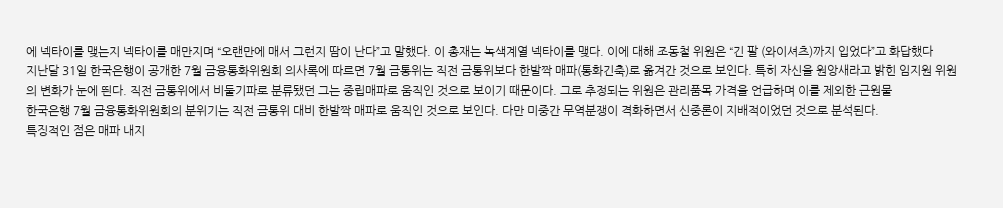에 넥타이를 맺는지 넥타이를 매만지며 “오랜만에 매서 그런지 땀이 난다”고 말했다. 이 총재는 녹색계열 넥타이를 맺다. 이에 대해 조동철 위원은 “긴 팔 (와이셔츠)까지 입었다”고 화답했다
지난달 31일 한국은행이 공개한 7월 금융통화위원회 의사록에 따르면 7월 금통위는 직전 금통위보다 한발짝 매파(통화긴축)로 옮겨간 것으로 보인다. 특히 자신을 원앙새라고 밝힌 임지원 위원의 변화가 눈에 띈다. 직전 금통위에서 비둘기파로 분류됐던 그는 중립매파로 움직인 것으로 보이기 때문이다. 그로 추정되는 위원은 관리품목 가격을 언급하며 이를 제외한 근원물
한국은행 7월 금융통화위원회의 분위기는 직전 금통위 대비 한발짝 매파로 움직인 것으로 보인다. 다만 미중간 무역분쟁이 격화하면서 신중론이 지배적이었던 것으로 분석된다.
특징적인 점은 매파 내지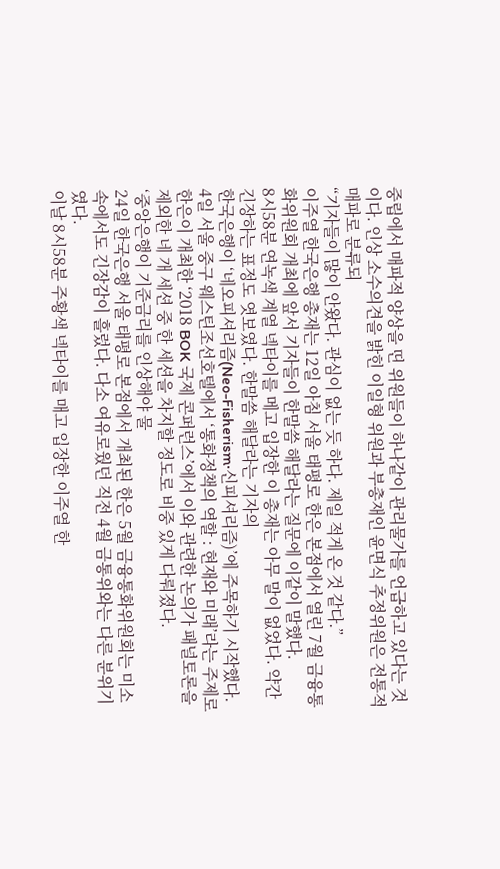중립에서 매파적 양상을 띤 위원들이 하나같이 관리물가를 언급하고 있다는 것이다. 인상 소수의견을 밝힌 이일형 위원과 부총재인 윤면식 추정위원은 전통적 매파로 분류되
“기자들이 많이 안왔다. 관심이 없는 듯 하다. 제일 적게 온 것 같다.”
이주열 한국은행 총재는 12일 아침 서울 태평로 한은 본점에서 열린 7월 금융통화위원회 개최에 앞서 기자들이 한말씀 해달라는 질문에 이같이 말했다.
8시58분 연녹색 계열 넥타이를 메고 입장한 이 총재는 아무 말이 없었다. 약간 긴장하는 표정도 엿보였다. 한말씀 해달라는 기자의
한국은행이 ‘네오피셔리즘(Neo-Fisherism·신피셔리즘)’에 주목하기 시작했다. 4일 서울 중구 웨스틴조선호텔에서 ‘통화정책의 역할 : 현재와 미래’라는 주제로 한은이 개최한 ‘2018 BOK 국제 콘퍼런스’에서 이와 관련한 논의가 패널토론을 제외한 네 개 세션 중 한 세션을 차지할 정도로 비중 있게 다뤄졌다.
‘중앙은행이 기준금리를 인상해야 물
24일 한국은행 서울 태평로 본점에서 개최된 한은 5월 금융통화위원회는 미소속에서도 긴장감이 흘렀다. 다소 여유로웠던 직전 4월 금통위와는 다른 분위기였다.
이날 8시58분 주황색 넥타이를 매고 입장한 이주열 한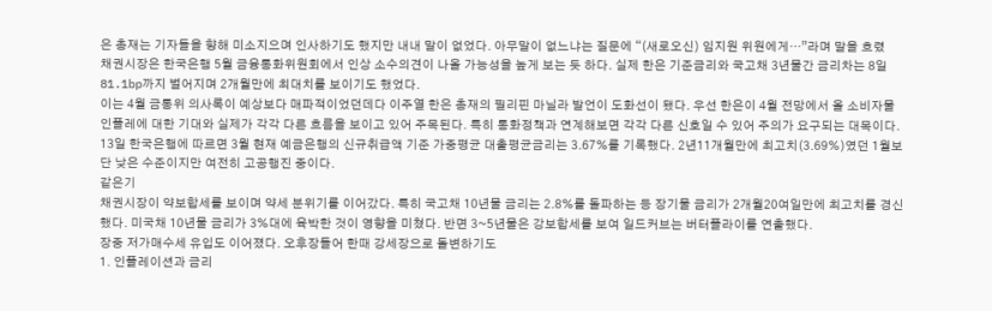은 총재는 기자들을 향해 미소지으며 인사하기도 했지만 내내 말이 없었다. 아무말이 없느냐는 질문에 “(새로오신) 임지원 위원에게…”라며 말을 흐렸
채권시장은 한국은행 5월 금융통화위원회에서 인상 소수의견이 나올 가능성을 높게 보는 듯 하다. 실제 한은 기준금리와 국고채 3년물간 금리차는 8일 81.1bp까지 벌어지며 2개월만에 최대치를 보이기도 했었다.
이는 4월 금통위 의사록이 예상보다 매파적이었던데다 이주열 한은 총재의 필리핀 마닐라 발언이 도화선이 됐다. 우선 한은이 4월 전망에서 올 소비자물
인플레에 대한 기대와 실제가 각각 다른 흐름을 보이고 있어 주목된다. 특히 통화정책과 연계해보면 각각 다른 신호일 수 있어 주의가 요구되는 대목이다.
13일 한국은행에 따르면 3월 현재 예금은행의 신규취급액 기준 가중평균 대출평균금리는 3.67%를 기록했다. 2년11개월만에 최고치(3.69%)였던 1월보단 낮은 수준이지만 여전히 고공행진 중이다.
같은기
채권시장이 약보합세를 보이며 약세 분위기를 이어갔다. 특히 국고채 10년물 금리는 2.8%를 돌파하는 등 장기물 금리가 2개월20여일만에 최고치를 경신했다. 미국채 10년물 금리가 3%대에 육박한 것이 영향을 미쳤다. 반면 3~5년물은 강보합세를 보여 일드커브는 버터플라이를 연출했다.
장중 저가매수세 유입도 이어졌다. 오후장들어 한때 강세장으로 돌변하기도
1. 인플레이션과 금리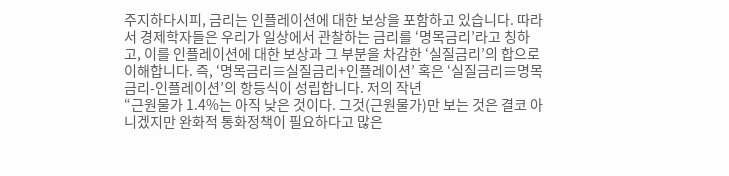주지하다시피, 금리는 인플레이션에 대한 보상을 포함하고 있습니다. 따라서 경제학자들은 우리가 일상에서 관찰하는 금리를 ‘명목금리’라고 칭하고, 이를 인플레이션에 대한 보상과 그 부분을 차감한 ‘실질금리’의 합으로 이해합니다. 즉, ‘명목금리≡실질금리+인플레이션’ 혹은 ‘실질금리≡명목금리-인플레이션’의 항등식이 성립합니다. 저의 작년
“근원물가 1.4%는 아직 낮은 것이다. 그것(근원물가)만 보는 것은 결코 아니겠지만 완화적 통화정책이 필요하다고 많은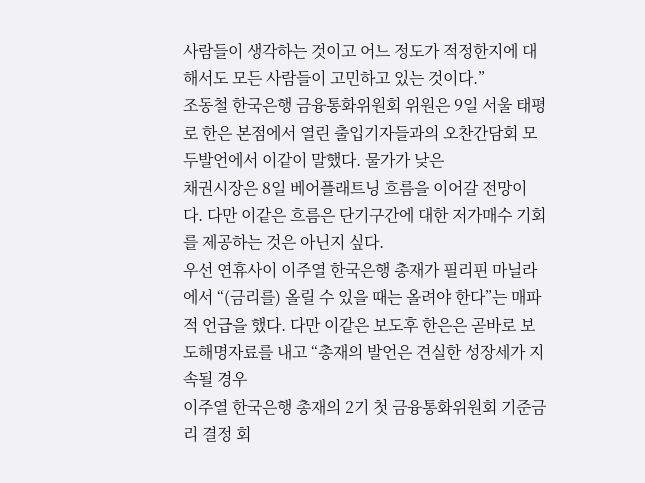사람들이 생각하는 것이고 어느 정도가 적정한지에 대해서도 모든 사람들이 고민하고 있는 것이다.”
조동철 한국은행 금융통화위원회 위원은 9일 서울 태평로 한은 본점에서 열린 출입기자들과의 오찬간담회 모두발언에서 이같이 말했다. 물가가 낮은
채권시장은 8일 베어플래트닝 흐름을 이어갈 전망이다. 다만 이같은 흐름은 단기구간에 대한 저가매수 기회를 제공하는 것은 아닌지 싶다.
우선 연휴사이 이주열 한국은행 총재가 필리핀 마닐라에서 “(금리를) 올릴 수 있을 때는 올려야 한다”는 매파적 언급을 했다. 다만 이같은 보도후 한은은 곧바로 보도해명자료를 내고 “총재의 발언은 견실한 성장세가 지속될 경우
이주열 한국은행 총재의 2기 첫 금융통화위원회 기준금리 결정 회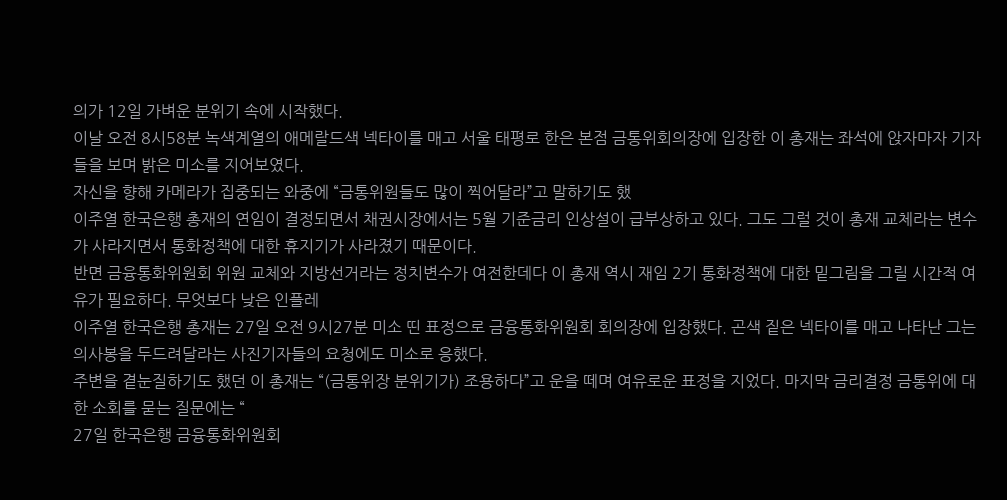의가 12일 가벼운 분위기 속에 시작했다.
이날 오전 8시58분 녹색계열의 애메랄드색 넥타이를 매고 서울 태평로 한은 본점 금통위회의장에 입장한 이 총재는 좌석에 앉자마자 기자들을 보며 밝은 미소를 지어보였다.
자신을 향해 카메라가 집중되는 와중에 “금통위원들도 많이 찍어달라”고 말하기도 했
이주열 한국은행 총재의 연임이 결정되면서 채권시장에서는 5월 기준금리 인상설이 급부상하고 있다. 그도 그럴 것이 총재 교체라는 변수가 사라지면서 통화정책에 대한 휴지기가 사라졌기 때문이다.
반면 금융통화위원회 위원 교체와 지방선거라는 정치변수가 여전한데다 이 총재 역시 재임 2기 통화정책에 대한 밑그림을 그릴 시간적 여유가 필요하다. 무엇보다 낮은 인플레
이주열 한국은행 총재는 27일 오전 9시27분 미소 띤 표정으로 금융통화위원회 회의장에 입장했다. 곤색 짙은 넥타이를 매고 나타난 그는 의사봉을 두드려달라는 사진기자들의 요청에도 미소로 응했다.
주변을 곁눈질하기도 했던 이 총재는 “(금통위장 분위기가) 조용하다”고 운을 떼며 여유로운 표정을 지었다. 마지막 금리결정 금통위에 대한 소회를 묻는 질문에는 “
27일 한국은행 금융통화위원회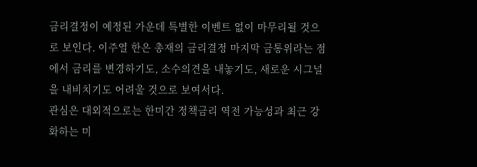금리결정이 예정된 가운데 특별한 이벤트 없이 마무리될 것으로 보인다. 이주열 한은 총재의 금리결정 마지막 금통위라는 점에서 금리를 변경하기도, 소수의견을 내놓기도, 새로운 시그널을 내비치기도 어려울 것으로 보여서다.
관심은 대외적으로는 한미간 정책금리 역전 가능성과 최근 강화하는 미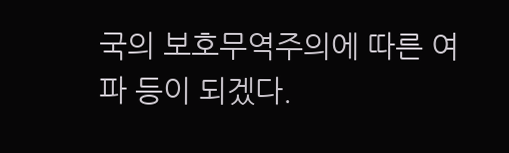국의 보호무역주의에 따른 여파 등이 되겠다.